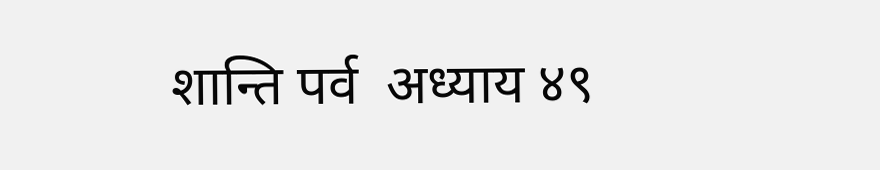शान्ति पर्व  अध्याय ४९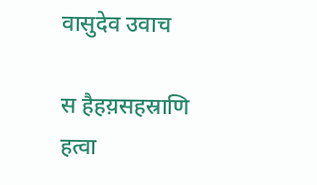वासुदेव उवाच

स हैहय़सहस्राणि हत्वा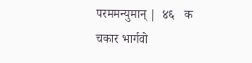परममन्युमान् |  ४६   क
चकार भार्गवो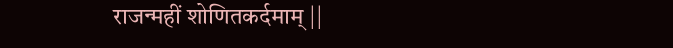राजन्महीं शोणितकर्दमाम् ||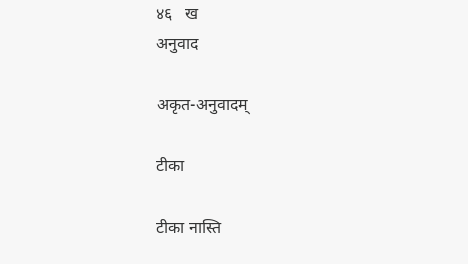४६   ख
अनुवाद

अकृत-अनुवादम्

टीका

टीका नास्ति